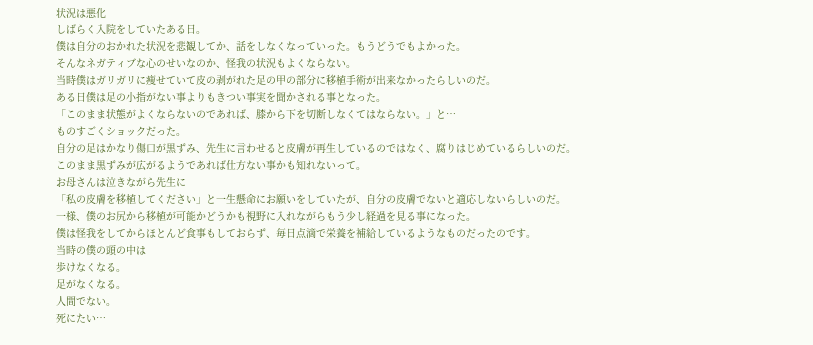状況は悪化
しばらく入院をしていたある日。
僕は自分のおかれた状況を悲観してか、話をしなくなっていった。もうどうでもよかった。
そんなネガティブな心のせいなのか、怪我の状況もよくならない。
当時僕はガリガリに痩せていて皮の剥がれた足の甲の部分に移植手術が出来なかったらしいのだ。
ある日僕は足の小指がない事よりもきつい事実を聞かされる事となった。
「このまま状態がよくならないのであれば、膝から下を切断しなくてはならない。」と…
ものすごくショックだった。
自分の足はかなり傷口が黒ずみ、先生に言わせると皮膚が再生しているのではなく、腐りはじめているらしいのだ。
このまま黒ずみが広がるようであれば仕方ない事かも知れないって。
お母さんは泣きながら先生に
「私の皮膚を移植してください」と一生懸命にお願いをしていたが、自分の皮膚でないと適応しないらしいのだ。
一様、僕のお尻から移植が可能かどうかも視野に入れながらもう少し経過を見る事になった。
僕は怪我をしてからほとんど食事もしておらず、毎日点滴で栄養を補給しているようなものだったのです。
当時の僕の頭の中は
歩けなくなる。
足がなくなる。
人間でない。
死にたい…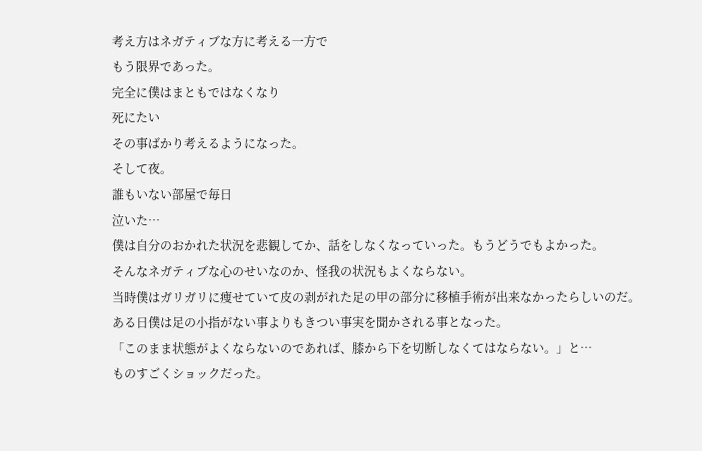考え方はネガティブな方に考える一方で
もう限界であった。
完全に僕はまともではなくなり
死にたい
その事ばかり考えるようになった。
そして夜。
誰もいない部屋で毎日
泣いた…
僕は自分のおかれた状況を悲観してか、話をしなくなっていった。もうどうでもよかった。
そんなネガティブな心のせいなのか、怪我の状況もよくならない。
当時僕はガリガリに痩せていて皮の剥がれた足の甲の部分に移植手術が出来なかったらしいのだ。
ある日僕は足の小指がない事よりもきつい事実を聞かされる事となった。
「このまま状態がよくならないのであれば、膝から下を切断しなくてはならない。」と…
ものすごくショックだった。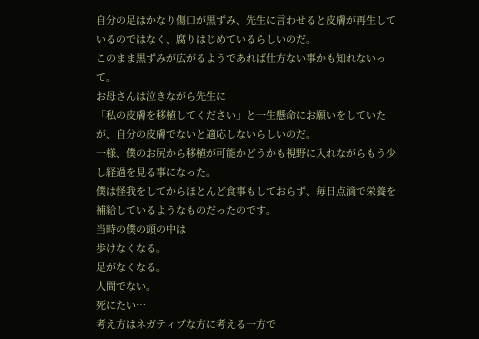自分の足はかなり傷口が黒ずみ、先生に言わせると皮膚が再生しているのではなく、腐りはじめているらしいのだ。
このまま黒ずみが広がるようであれば仕方ない事かも知れないって。
お母さんは泣きながら先生に
「私の皮膚を移植してください」と一生懸命にお願いをしていたが、自分の皮膚でないと適応しないらしいのだ。
一様、僕のお尻から移植が可能かどうかも視野に入れながらもう少し経過を見る事になった。
僕は怪我をしてからほとんど食事もしておらず、毎日点滴で栄養を補給しているようなものだったのです。
当時の僕の頭の中は
歩けなくなる。
足がなくなる。
人間でない。
死にたい…
考え方はネガティブな方に考える一方で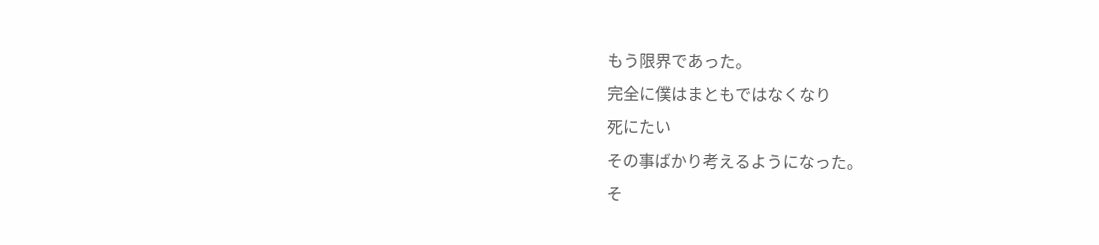もう限界であった。
完全に僕はまともではなくなり
死にたい
その事ばかり考えるようになった。
そ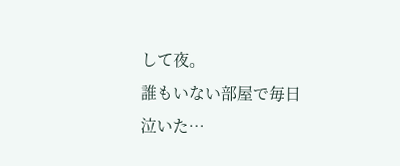して夜。
誰もいない部屋で毎日
泣いた…